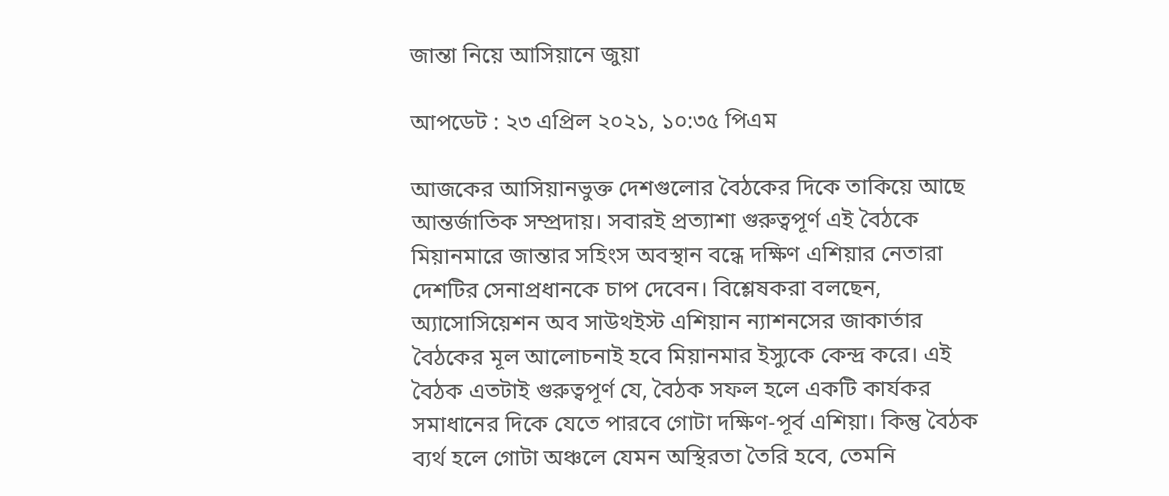জান্তা নিয়ে আসিয়ানে জুয়া

আপডেট : ২৩ এপ্রিল ২০২১, ১০:৩৫ পিএম

আজকের আসিয়ানভুক্ত দেশগুলোর বৈঠকের দিকে তাকিয়ে আছে আন্তর্জাতিক সম্প্রদায়। সবারই প্রত্যাশা গুরুত্বপূর্ণ এই বৈঠকে মিয়ানমারে জান্তার সহিংস অবস্থান বন্ধে দক্ষিণ এশিয়ার নেতারা দেশটির সেনাপ্রধানকে চাপ দেবেন। বিশ্লেষকরা বলছেন, অ্যাসোসিয়েশন অব সাউথইস্ট এশিয়ান ন্যাশনসের জাকার্তার বৈঠকের মূল আলোচনাই হবে মিয়ানমার ইস্যুকে কেন্দ্র করে। এই বৈঠক এতটাই গুরুত্বপূর্ণ যে, বৈঠক সফল হলে একটি কার্যকর সমাধানের দিকে যেতে পারবে গোটা দক্ষিণ-পূর্ব এশিয়া। কিন্তু বৈঠক ব্যর্থ হলে গোটা অঞ্চলে যেমন অস্থিরতা তৈরি হবে, তেমনি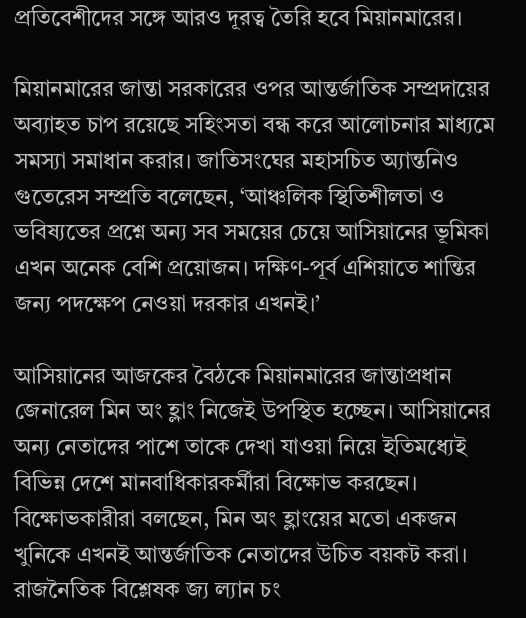প্রতিবেশীদের সঙ্গে আরও দূরত্ব তৈরি হবে মিয়ানমারের।

মিয়ানমারের জান্তা সরকারের ওপর আন্তর্জাতিক সম্প্রদায়ের অব্যাহত চাপ রয়েছে সহিংসতা বন্ধ করে আলোচনার মাধ্যমে সমস্যা সমাধান করার। জাতিসংঘের মহাসচিত অ্যান্তনিও গুতেরেস সম্প্রতি বলেছেন, ‘আঞ্চলিক স্থিতিশীলতা ও ভবিষ্যতের প্রশ্নে অন্য সব সময়ের চেয়ে আসিয়ানের ভূমিকা এখন অনেক বেশি প্রয়োজন। দক্ষিণ-পূর্ব এশিয়াতে শান্তির জন্য পদক্ষেপ নেওয়া দরকার এখনই।’

আসিয়ানের আজকের বৈঠকে মিয়ানমারের জান্তাপ্রধান জেনারেল মিন অং হ্লাং নিজেই উপস্থিত হচ্ছেন। আসিয়ানের অন্য নেতাদের পাশে তাকে দেখা যাওয়া নিয়ে ইতিমধ্যেই বিভিন্ন দেশে মানবাধিকারকর্মীরা বিক্ষোভ করছেন। বিক্ষোভকারীরা বলছেন, মিন অং হ্লাংয়ের মতো একজন খুনিকে এখনই আন্তর্জাতিক নেতাদের উচিত বয়কট করা। রাজনৈতিক বিশ্লেষক জ্য ল্যান চং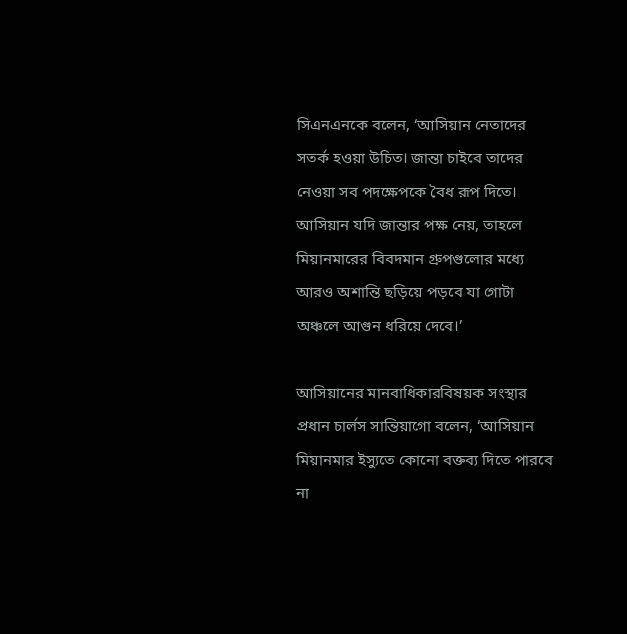সিএনএনকে বলেন, ‘আসিয়ান নেতাদের সতর্ক হওয়া উচিত। জান্তা চাইবে তাদের নেওয়া সব পদক্ষেপকে বৈধ রূপ দিতে। আসিয়ান যদি জান্তার পক্ষ নেয়, তাহলে মিয়ানমারের বিবদমান গ্রুপগুলোর মধ্যে আরও অশান্তি ছড়িয়ে পড়বে যা গোটা অঞ্চলে আগুন ধরিয়ে দেবে।’

আসিয়ানের মানবাধিকারবিষয়ক সংস্থার প্রধান চার্লস সান্তিয়াগো বলেন, ‘আসিয়ান মিয়ানমার ইস্যুতে কোনো বক্তব্য দিতে পারবে না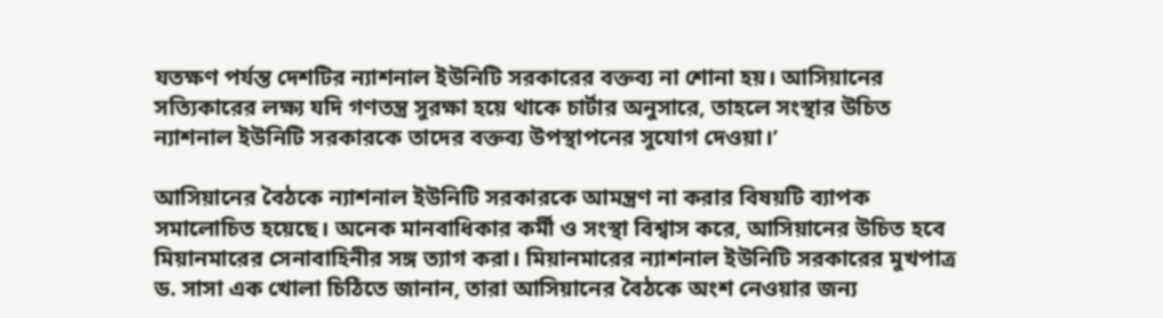যতক্ষণ পর্যন্ত দেশটির ন্যাশনাল ইউনিটি সরকারের বক্তব্য না শোনা হয়। আসিয়ানের সত্যিকারের লক্ষ্য যদি গণতন্ত্র সুরক্ষা হয়ে থাকে চার্টার অনুসারে, তাহলে সংস্থার উচিত ন্যাশনাল ইউনিটি সরকারকে তাদের বক্তব্য উপস্থাপনের সুযোগ দেওয়া।’

আসিয়ানের বৈঠকে ন্যাশনাল ইউনিটি সরকারকে আমন্ত্রণ না করার বিষয়টি ব্যাপক সমালোচিত হয়েছে। অনেক মানবাধিকার কর্মী ও সংস্থা বিশ্বাস করে, আসিয়ানের উচিত হবে মিয়ানমারের সেনাবাহিনীর সঙ্গ ত্যাগ করা। মিয়ানমারের ন্যাশনাল ইউনিটি সরকারের মুখপাত্র ড. সাসা এক খোলা চিঠিতে জানান, তারা আসিয়ানের বৈঠকে অংশ নেওয়ার জন্য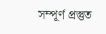সম্পূর্ণ প্রস্তুত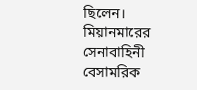ছিলেন। মিয়ানমারের সেনাবাহিনী বেসামরিক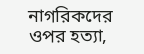নাগরিকদের ওপর হত্যা,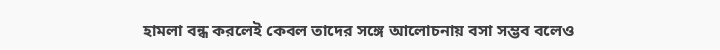হামলা বন্ধ করলেই কেবল তাদের সঙ্গে আলোচনায় বসা সম্ভব বলেও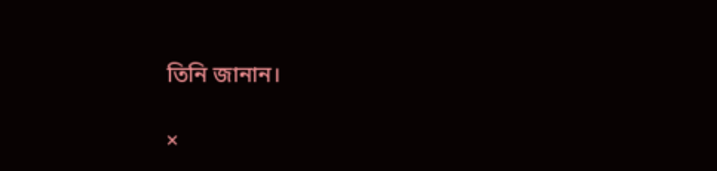তিনি জানান।

×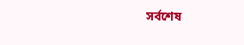সর্বশেষ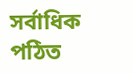সর্বাধিক পঠিত